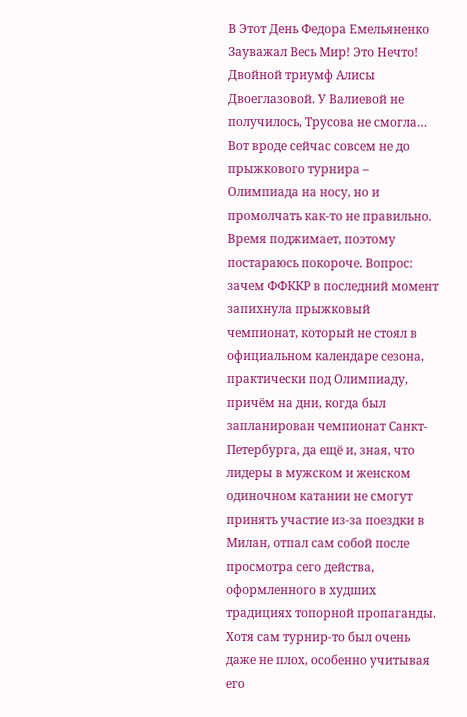В Этот День Федора Емельяненко Зауважал Весь Мир! Это Нечто!
Двойной триумф Алисы Двоеглазовой. У Валиевой не получилось, Трусова не смогла…
Вот вроде сейчас совсем не до прыжкового турнира – Олимпиада на носу, но и промолчать как-то не правильно. Время поджимает, поэтому постараюсь покороче. Вопрос: зачем ФФККР в последний момент запихнула прыжковый чемпионат, который не стоял в официальном календаре сезона, практически под Олимпиаду, причём на дни, когда был запланирован чемпионат Санкт-Петербурга, да ещё и, зная, что лидеры в мужском и женском одиночном катании не смогут принять участие из-за поездки в Милан, отпал сам собой после просмотра сего действа, оформленного в худших традициях топорной пропаганды. Хотя сам турнир-то был очень даже не плох, особенно учитывая его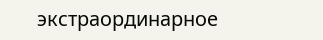экстраординарное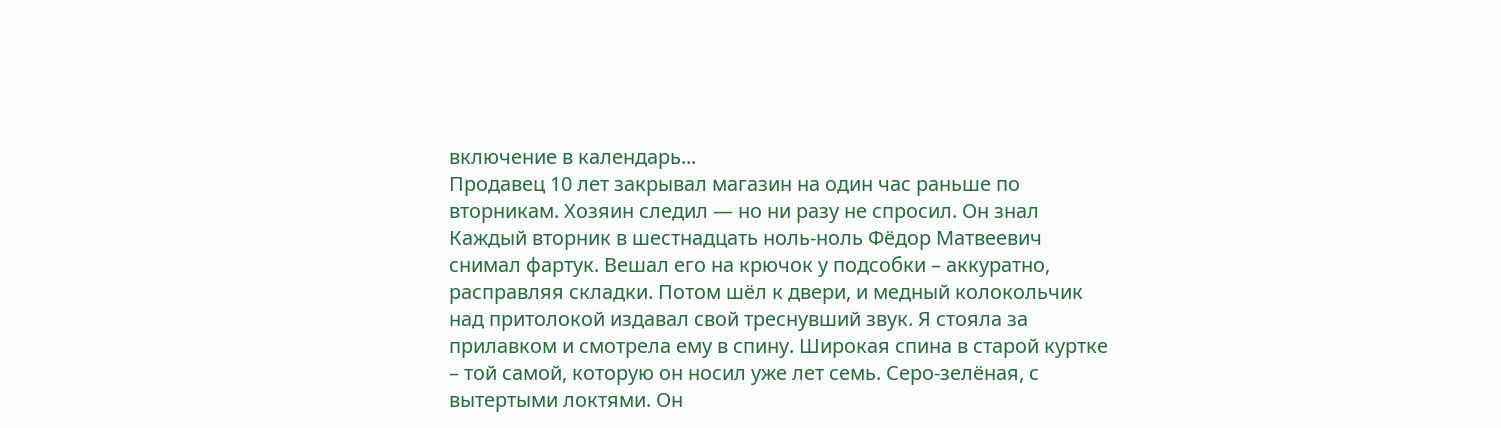включение в календарь...
Продавец 10 лет закрывал магазин на один час раньше по вторникам. Хозяин следил — но ни разу не спросил. Он знал
Каждый вторник в шестнадцать ноль-ноль Фёдор Матвеевич снимал фартук. Вешал его на крючок у подсобки – аккуратно, расправляя складки. Потом шёл к двери, и медный колокольчик над притолокой издавал свой треснувший звук. Я стояла за прилавком и смотрела ему в спину. Широкая спина в старой куртке – той самой, которую он носил уже лет семь. Серо-зелёная, с вытертыми локтями. Он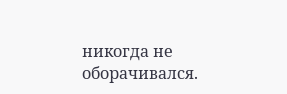никогда не оборачивался.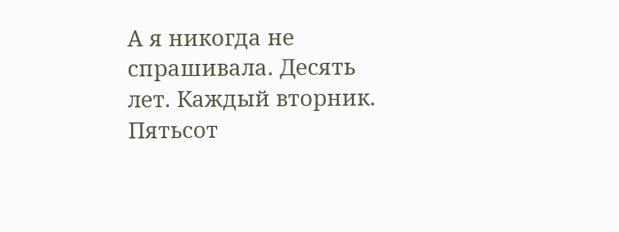А я никогда не спрашивала. Десять лет. Каждый вторник. Пятьсот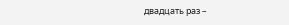двадцать раз –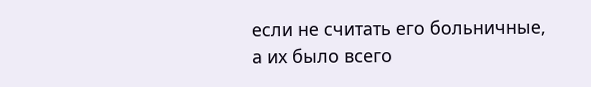если не считать его больничные, а их было всего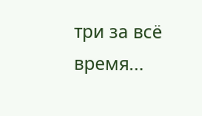три за всё время...